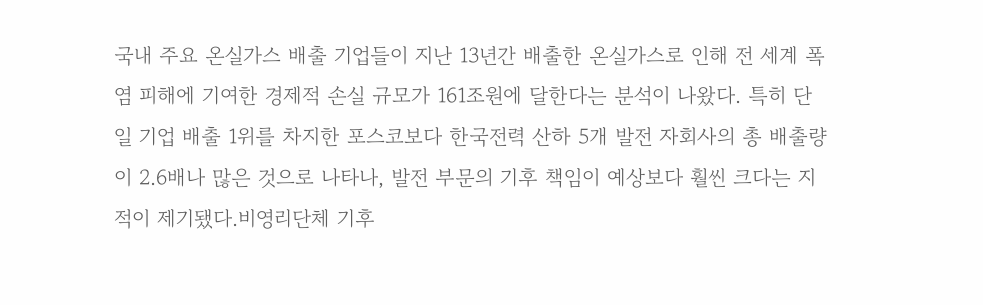국내 주요 온실가스 배출 기업들이 지난 13년간 배출한 온실가스로 인해 전 세계 폭염 피해에 기여한 경제적 손실 규모가 161조원에 달한다는 분석이 나왔다. 특히 단일 기업 배출 1위를 차지한 포스코보다 한국전력 산하 5개 발전 자회사의 총 배출량이 2.6배나 많은 것으로 나타나, 발전 부문의 기후 책임이 예상보다 훨씬 크다는 지적이 제기됐다.비영리단체 기후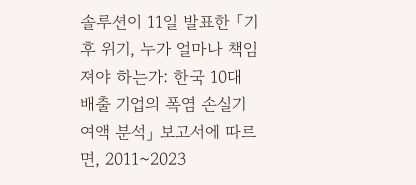솔루션이 11일 발표한 「기후 위기, 누가 얼마나 책임져야 하는가: 한국 10대 배출 기업의 폭염 손실기여액 분석」 보고서에 따르면, 2011~2023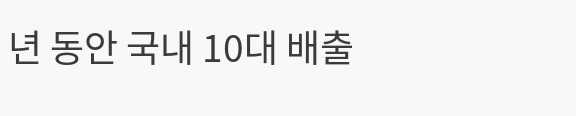년 동안 국내 10대 배출